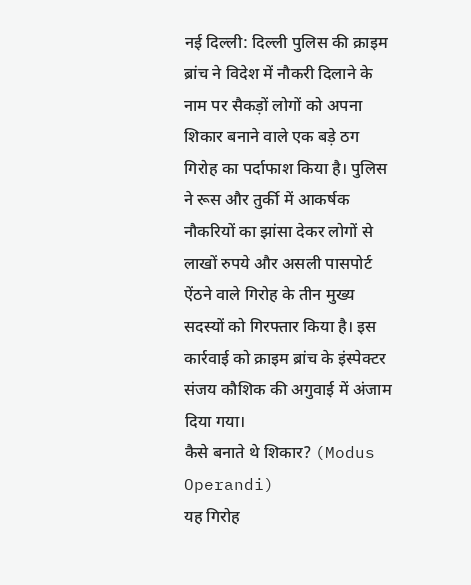नई दिल्ली: दिल्ली पुलिस की क्राइम ब्रांच ने विदेश में नौकरी दिलाने के नाम पर सैकड़ों लोगों को अपना शिकार बनाने वाले एक बड़े ठग गिरोह का पर्दाफाश किया है। पुलिस ने रूस और तुर्की में आकर्षक नौकरियों का झांसा देकर लोगों से लाखों रुपये और असली पासपोर्ट ऐंठने वाले गिरोह के तीन मुख्य सदस्यों को गिरफ्तार किया है। इस कार्रवाई को क्राइम ब्रांच के इंस्पेक्टर संजय कौशिक की अगुवाई में अंजाम दिया गया।
कैसे बनाते थे शिकार? (Modus Operandi)
यह गिरोह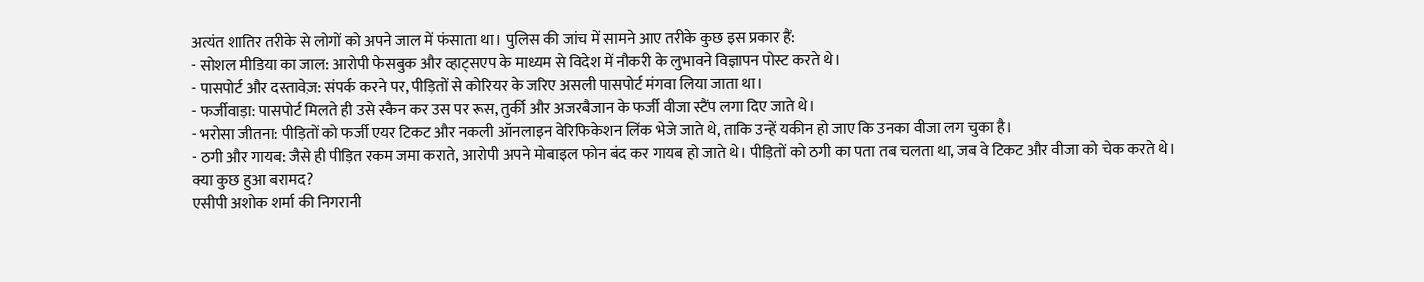अत्यंत शातिर तरीके से लोगों को अपने जाल में फंसाता था। पुलिस की जांच में सामने आए तरीके कुछ इस प्रकार हैं:
- सोशल मीडिया का जाल: आरोपी फेसबुक और व्हाट्सएप के माध्यम से विदेश में नौकरी के लुभावने विज्ञापन पोस्ट करते थे।
- पासपोर्ट और दस्तावेज़: संपर्क करने पर, पीड़ितों से कोरियर के जरिए असली पासपोर्ट मंगवा लिया जाता था।
- फर्जीवाड़ा: पासपोर्ट मिलते ही उसे स्कैन कर उस पर रूस, तुर्की और अजरबैजान के फर्जी वीजा स्टैंप लगा दिए जाते थे।
- भरोसा जीतना: पीड़ितों को फर्जी एयर टिकट और नकली ऑनलाइन वेरिफिकेशन लिंक भेजे जाते थे, ताकि उन्हें यकीन हो जाए कि उनका वीजा लग चुका है।
- ठगी और गायब: जैसे ही पीड़ित रकम जमा कराते, आरोपी अपने मोबाइल फोन बंद कर गायब हो जाते थे। पीड़ितों को ठगी का पता तब चलता था, जब वे टिकट और वीजा को चेक करते थे।
क्या कुछ हुआ बरामद?
एसीपी अशोक शर्मा की निगरानी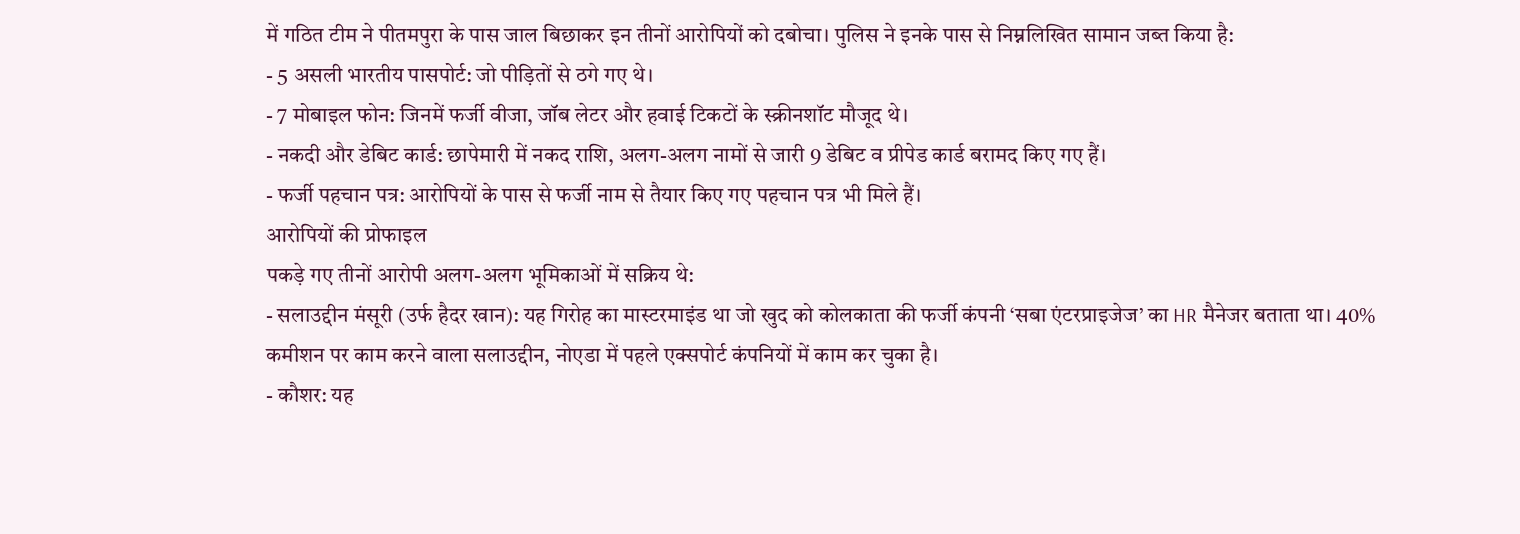में गठित टीम ने पीतमपुरा के पास जाल बिछाकर इन तीनों आरोपियों को दबोचा। पुलिस ने इनके पास से निम्नलिखित सामान जब्त किया है:
- 5 असली भारतीय पासपोर्ट: जो पीड़ितों से ठगे गए थे।
- 7 मोबाइल फोन: जिनमें फर्जी वीजा, जॉब लेटर और हवाई टिकटों के स्क्रीनशॉट मौजूद थे।
- नकदी और डेबिट कार्ड: छापेमारी में नकद राशि, अलग-अलग नामों से जारी 9 डेबिट व प्रीपेड कार्ड बरामद किए गए हैं।
- फर्जी पहचान पत्र: आरोपियों के पास से फर्जी नाम से तैयार किए गए पहचान पत्र भी मिले हैं।
आरोपियों की प्रोफाइल
पकड़े गए तीनों आरोपी अलग-अलग भूमिकाओं में सक्रिय थे:
- सलाउद्दीन मंसूरी (उर्फ हैदर खान): यह गिरोह का मास्टरमाइंड था जो खुद को कोलकाता की फर्जी कंपनी ‘सबा एंटरप्राइजेज’ का HR मैनेजर बताता था। 40% कमीशन पर काम करने वाला सलाउद्दीन, नोएडा में पहले एक्सपोर्ट कंपनियों में काम कर चुका है।
- कौशर: यह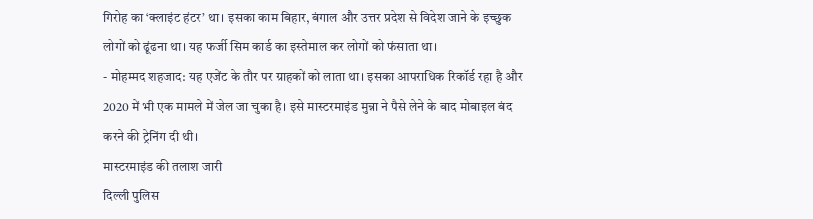गिरोह का ‘क्लाइंट हंटर’ था। इसका काम बिहार, बंगाल और उत्तर प्रदेश से विदेश जाने के इच्छुक लोगों को ढूंढना था। यह फर्जी सिम कार्ड का इस्तेमाल कर लोगों को फंसाता था।
- मोहम्मद शहजाद: यह एजेंट के तौर पर ग्राहकों को लाता था। इसका आपराधिक रिकॉर्ड रहा है और 2020 में भी एक मामले में जेल जा चुका है। इसे मास्टरमाइंड मुन्ना ने पैसे लेने के बाद मोबाइल बंद करने की ट्रेनिंग दी थी।
मास्टरमाइंड की तलाश जारी
दिल्ली पुलिस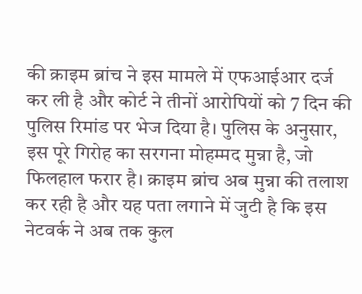की क्राइम ब्रांच ने इस मामले में एफआईआर दर्ज कर ली है और कोर्ट ने तीनों आरोपियों को 7 दिन की पुलिस रिमांड पर भेज दिया है। पुलिस के अनुसार, इस पूरे गिरोह का सरगना मोहम्मद मुन्ना है, जो फिलहाल फरार है। क्राइम ब्रांच अब मुन्ना की तलाश कर रही है और यह पता लगाने में जुटी है कि इस नेटवर्क ने अब तक कुल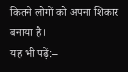कितने लोगों को अपना शिकार बनाया है।
यह भी पढ़ें:–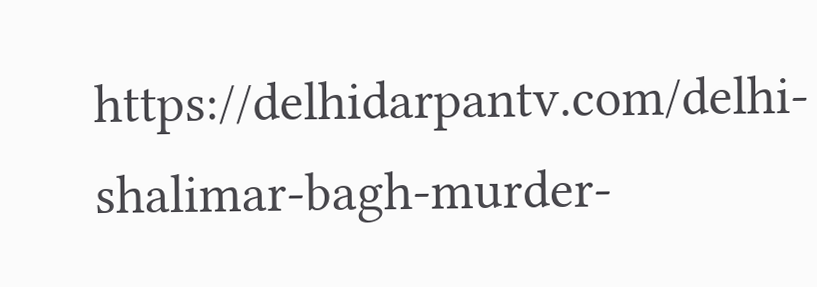https://delhidarpantv.com/delhi-shalimar-bagh-murder-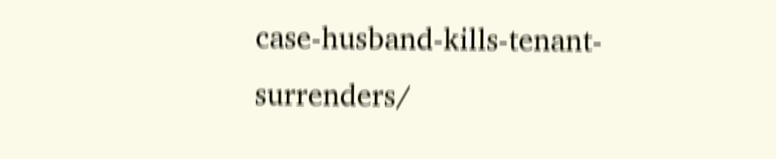case-husband-kills-tenant-surrenders/